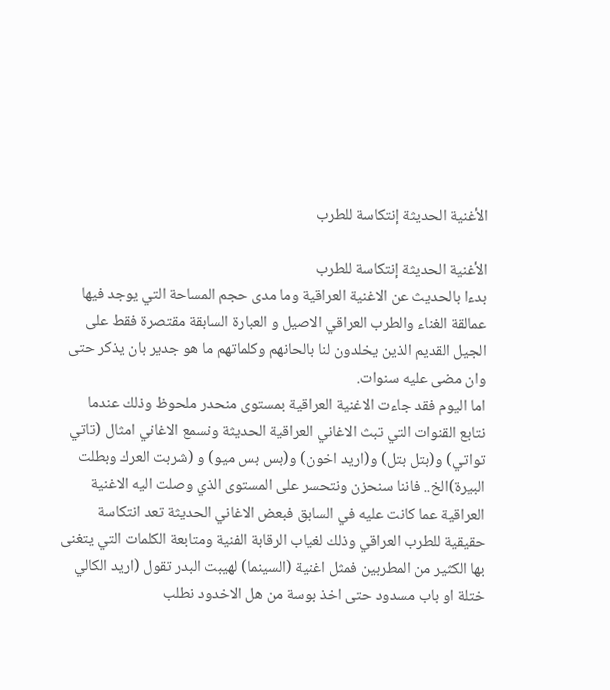الأغنية الحديثة إنتكاسة للطرب

الأغنية الحديثة إنتكاسة للطرب
بدءا بالحديث عن الاغنية العراقية وما مدى حجم المساحة التي يوجد فيها عمالقة الغناء والطرب العراقي الاصيل و العبارة السابقة مقتصرة فقط على الجيل القديم الذين يخلدون لنا بالحانهم وكلماتهم ما هو جدير بان يذكر حتى وان مضى عليه سنوات.
اما اليوم فقد جاءت الاغنية العراقية بمستوى منحدر ملحوظ وذلك عندما نتابع القنوات التي تبث الاغاني العراقية الحديثة ونسمع الاغاني امثال (تاتي تواتي) و(بتل بتل) و(اريد اخون) و(بس بس ميو) و (شربت العرك وبطلت البيرة)الخ.. فاننا سنحزن ونتحسر على المستوى الذي وصلت اليه الاغنية العراقية عما كانت عليه في السابق فبعض الاغاني الحديثة تعد انتكاسة حقيقية للطرب العراقي وذلك لغياب الرقابة الفنية ومتابعة الكلمات التي يتغنى بها الكثير من المطربين فمثل اغنية (السينما) لهيبت البدر تقول (اريد الكالي ختلة او باب مسدود حتى اخذ بوسة من هل الاخدود نطلب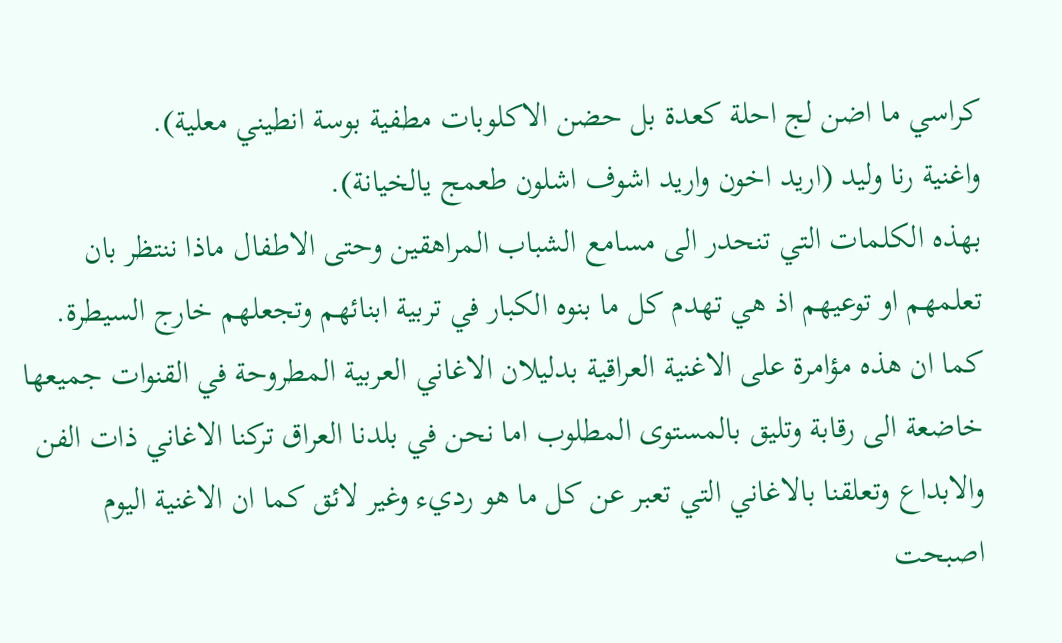كراسي ما اضن لج احلة كعدة بل حضن الاكلوبات مطفية بوسة انطيني معلية).
واغنية رنا وليد (اريد اخون واريد اشوف اشلون طعمج يالخيانة).
بهذه الكلمات التي تنحدر الى مسامع الشباب المراهقين وحتى الاطفال ماذا ننتظر بان تعلمهم او توعيهم اذ هي تهدم كل ما بنوه الكبار في تربية ابنائهم وتجعلهم خارج السيطرة.
كما ان هذه مؤامرة على الاغنية العراقية بدليلان الاغاني العربية المطروحة في القنوات جميعها خاضعة الى رقابة وتليق بالمستوى المطلوب اما نحن في بلدنا العراق تركنا الاغاني ذات الفن والابداع وتعلقنا بالاغاني التي تعبر عن كل ما هو رديء وغير لائق كما ان الاغنية اليوم اصبحت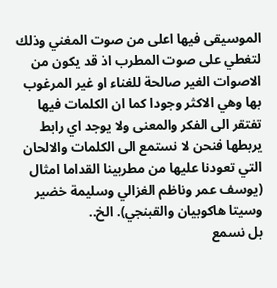الموسيقى فيها اعلى من صوت المغني وذلك لتغطي على صوت المطرب اذ قد يكون من الاصوات الغير صالحة للغناء او غير المرغوب بها وهي الاكثر وجودا كما ان الكلمات فيها تفتقر الى الفكر والمعنى ولا يوجد اي رابط يربطها فنحن لا نستمع الى الكلمات والالحان التي تعودنا عليها من مطربينا القداما امثال (يوسف عمر وناظم الغزالي وسليمة خضير وسيتا هاكوبيان والقبنجي). الخ..
بل نسمع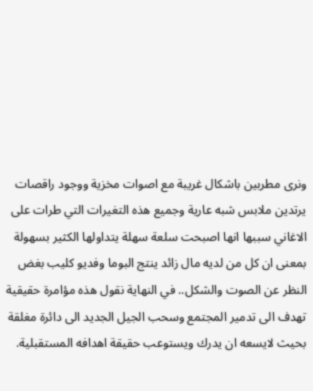ونرى مطربين باشكال غريبة مع اصوات مخزية ووجود راقصات يرتدين ملابس شبه عارية وجميع هذه التغيرات التي طرات على الاغاني سببها انها اصبحت سلعة سهلة يتداولها الكثير بسهولة بمعنى ان كل من لديه مال زائد ينتج البوما وفديو كليب بغض النظر عن الصوت والشكل.. في النهاية نقول هذه مؤامرة حقيقية تهدف الى تدمير المجتمع وسحب الجيل الجديد الى دائرة مغلقة بحيث لايسعه ان يدرك ويستوعب حقيقة اهدافه المستقبلية.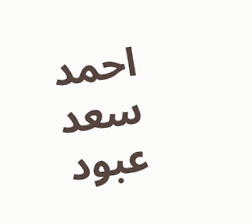احمد سعد عبود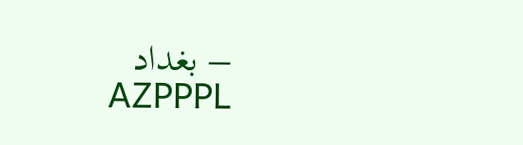– بغداد
AZPPPL